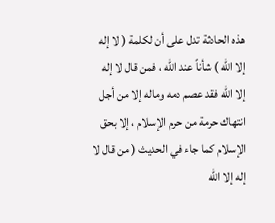هذه الحادثة تدل على أن لكلمة ( لا إله إلا الله ) شأناً عند الله ، فمن قال لا إله إلا الله فقد عصم دمه وماله إلا من أجل انتهاك حرمة من حرم الإسلام ، إلا بحق الإسلام كما جاء في الحديث ( من قال لا إله إلا الله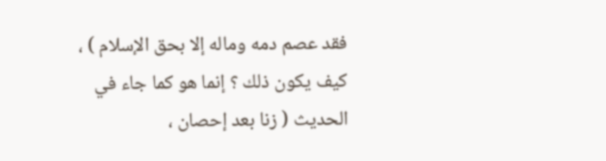فقد عصم دمه وماله إلا بحق الإسلام ) ، كيف يكون ذلك ؟ إنما هو كما جاء في الحديث ( زنا بعد إحصان ،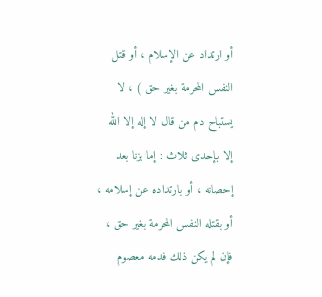أو ارتداد عن الإسلام ، أو قتل النفس المحرمة بغير حق ) ، لا يستباح دم من قال لا إله إلا الله إلا بإحدى ثلاث : إما بزنا بعد إحصانه ، أو بارتداده عن إسلامه ، أو بقتله النفس المحرمة بغير حق ، فإن لم يكن ذلك فدمه معصوم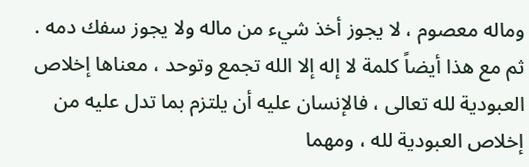وماله معصوم ، لا يجوز أخذ شيء من ماله ولا يجوز سفك دمه .
ثم مع هذا أيضاً كلمة لا إله إلا الله تجمع وتوحد ، معناها إخلاص العبودية لله تعالى ، فالإنسان عليه أن يلتزم بما تدل عليه من إخلاص العبودية لله ، ومهما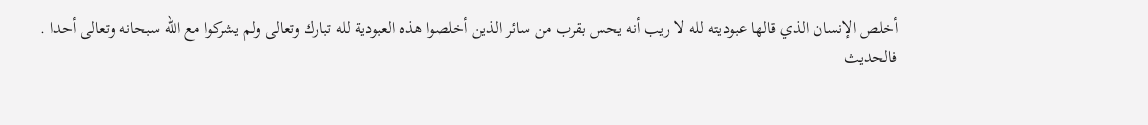أخلص الإنسان الذي قالها عبوديته لله لا ريب أنه يحس بقرب من سائر الذين أخلصوا هذه العبودية لله تبارك وتعالى ولم يشركوا مع الله سبحانه وتعالى أحدا .
فالحديث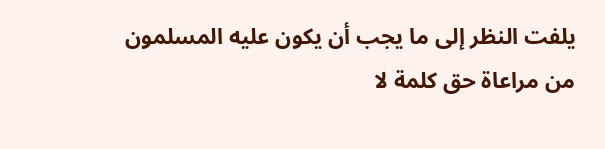يلفت النظر إلى ما يجب أن يكون عليه المسلمون من مراعاة حق كلمة لا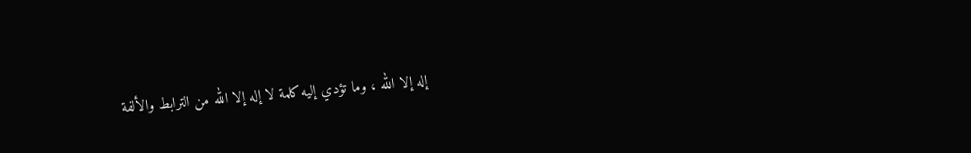إله إلا الله ، وما تؤدي إليه كلمة لا إله إلا الله من الترابط والألفة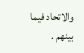والاتحاد فيما بينهم .